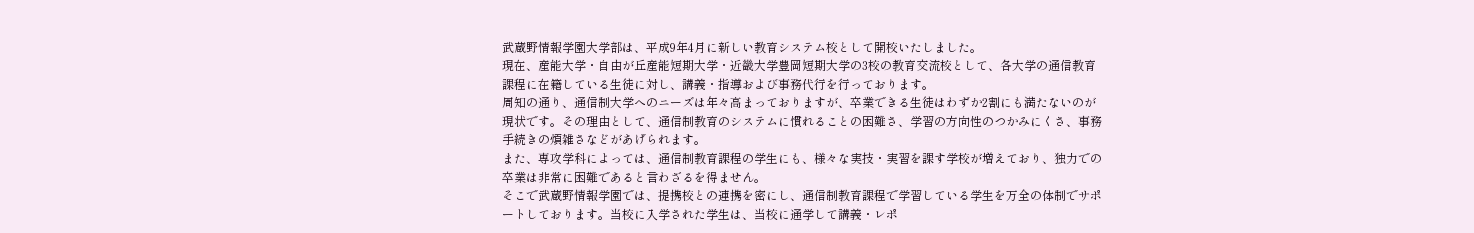武蔵野情報学園大学部は、平成9年4月に新しい教育システム校として開校いたしました。
現在、産能大学・自由が丘産能短期大学・近畿大学豊岡短期大学の3校の教育交流校として、各大学の通信教育課程に在籍している生徒に対し、講義・指導および事務代行を行っております。
周知の通り、通信制大学へのニーズは年々高まっておりますが、卒業できる生徒はわずか2割にも満たないのが現状です。その理由として、通信制教育のシステムに慣れることの困難さ、学習の方向性のつかみにくさ、事務手続きの煩雑さなどがあげられます。
また、専攻学科によっては、通信制教育課程の学生にも、様々な実技・実習を課す学校が増えており、独力での卒業は非常に困難であると言わざるを得ません。
そこで武蔵野情報学園では、提携校との連携を密にし、通信制教育課程で学習している学生を万全の体制でサポートしております。当校に入学された学生は、当校に通学して講義・レポ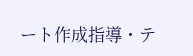ート作成指導・テ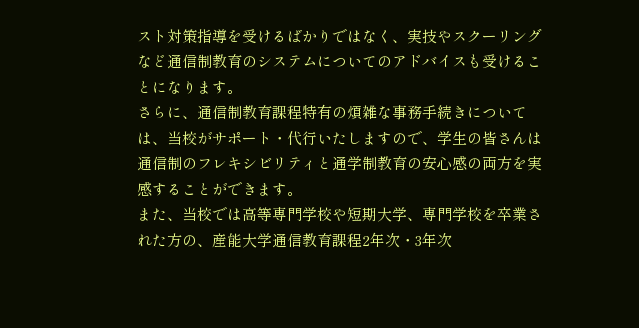スト対策指導を受けるばかりではなく、実技やスクーリングなど通信制教育のシステムについてのアドバイスも受けることになります。
さらに、通信制教育課程特有の煩雑な事務手続きについては、当校がサポート・代行いたしますので、学生の皆さんは通信制のフレキシビリティと通学制教育の安心感の両方を実感することができます。
また、当校では高等専門学校や短期大学、専門学校を卒業された方の、産能大学通信教育課程2年次・3年次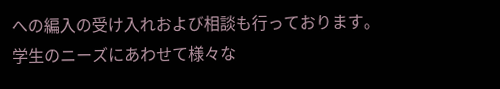への編入の受け入れおよび相談も行っております。
学生のニーズにあわせて様々な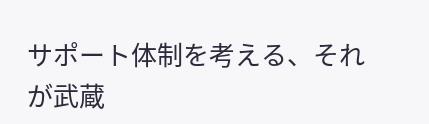サポート体制を考える、それが武蔵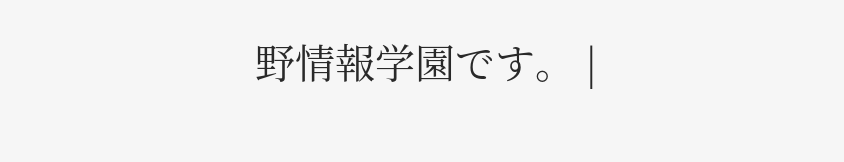野情報学園です。 |